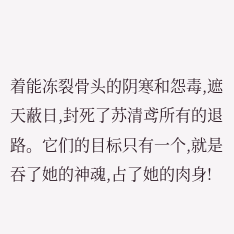着能冻裂骨头的阴寒和怨毒,遮天蔽日,封死了苏清鸢所有的退路。它们的目标只有一个,就是吞了她的神魂,占了她的肉身!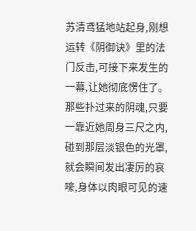苏清鸢猛地站起身,刚想运转《阴御诀》里的法门反击,可接下来发生的一幕,让她彻底愣住了。
那些扑过来的阴魂,只要一靠近她周身三尺之内,碰到那层淡银色的光罩,就会瞬间发出凄厉的哀嚎,身体以肉眼可见的速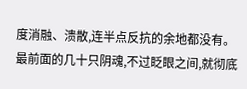度消融、溃散,连半点反抗的余地都没有。
最前面的几十只阴魂,不过眨眼之间,就彻底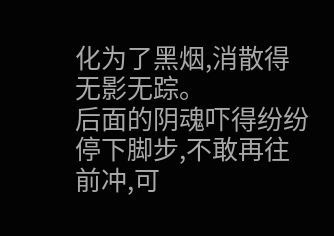化为了黑烟,消散得无影无踪。
后面的阴魂吓得纷纷停下脚步,不敢再往前冲,可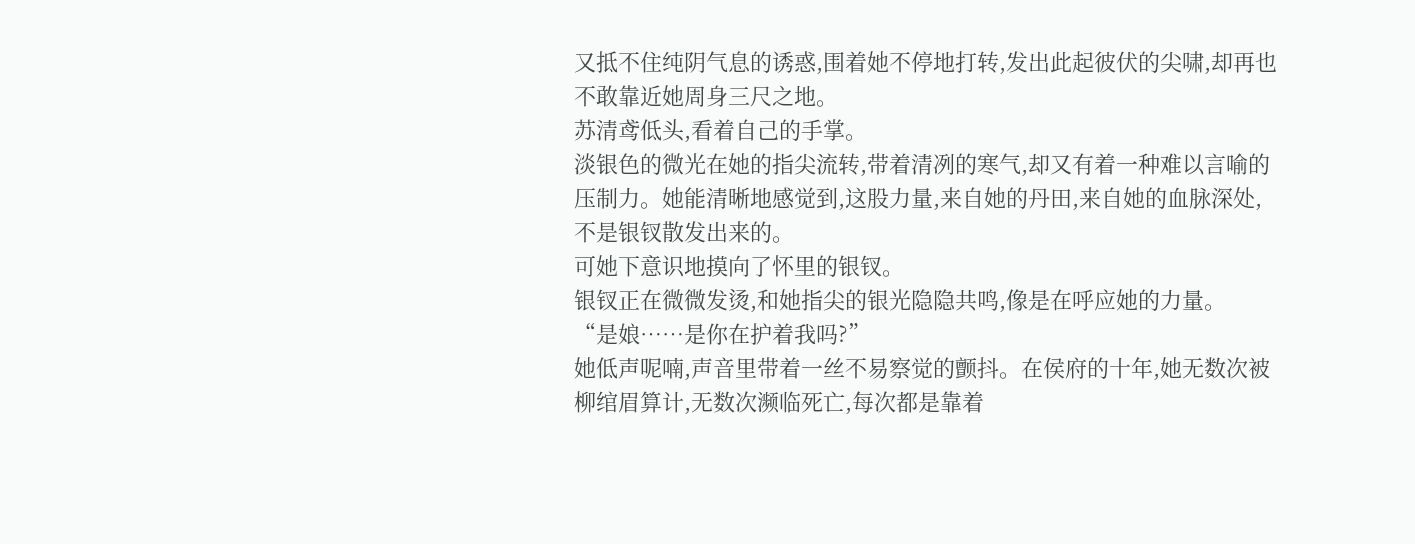又抵不住纯阴气息的诱惑,围着她不停地打转,发出此起彼伏的尖啸,却再也不敢靠近她周身三尺之地。
苏清鸢低头,看着自己的手掌。
淡银色的微光在她的指尖流转,带着清冽的寒气,却又有着一种难以言喻的压制力。她能清晰地感觉到,这股力量,来自她的丹田,来自她的血脉深处,不是银钗散发出来的。
可她下意识地摸向了怀里的银钗。
银钗正在微微发烫,和她指尖的银光隐隐共鸣,像是在呼应她的力量。
“是娘……是你在护着我吗?”
她低声呢喃,声音里带着一丝不易察觉的颤抖。在侯府的十年,她无数次被柳绾眉算计,无数次濒临死亡,每次都是靠着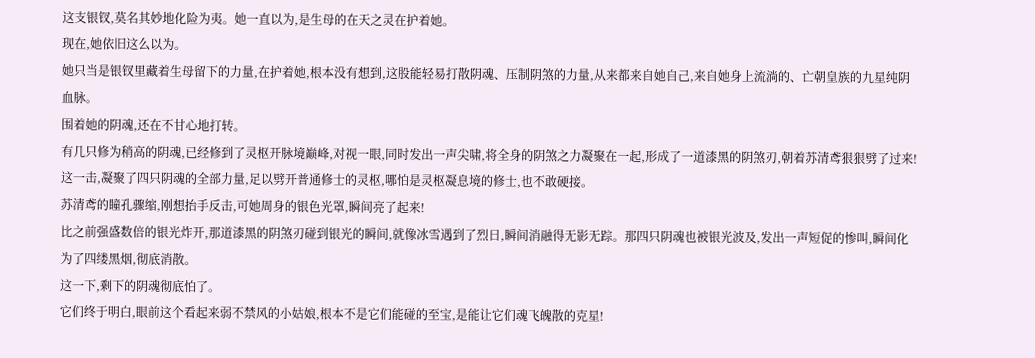这支银钗,莫名其妙地化险为夷。她一直以为,是生母的在天之灵在护着她。
现在,她依旧这么以为。
她只当是银钗里藏着生母留下的力量,在护着她,根本没有想到,这股能轻易打散阴魂、压制阴煞的力量,从来都来自她自己,来自她身上流淌的、亡朝皇族的九星纯阴血脉。
围着她的阴魂,还在不甘心地打转。
有几只修为稍高的阴魂,已经修到了灵枢开脉境巅峰,对视一眼,同时发出一声尖啸,将全身的阴煞之力凝聚在一起,形成了一道漆黑的阴煞刃,朝着苏清鸢狠狠劈了过来!
这一击,凝聚了四只阴魂的全部力量,足以劈开普通修士的灵枢,哪怕是灵枢凝息境的修士,也不敢硬接。
苏清鸢的瞳孔骤缩,刚想抬手反击,可她周身的银色光罩,瞬间亮了起来!
比之前强盛数倍的银光炸开,那道漆黑的阴煞刃碰到银光的瞬间,就像冰雪遇到了烈日,瞬间消融得无影无踪。那四只阴魂也被银光波及,发出一声短促的惨叫,瞬间化为了四缕黑烟,彻底消散。
这一下,剩下的阴魂彻底怕了。
它们终于明白,眼前这个看起来弱不禁风的小姑娘,根本不是它们能碰的至宝,是能让它们魂飞魄散的克星!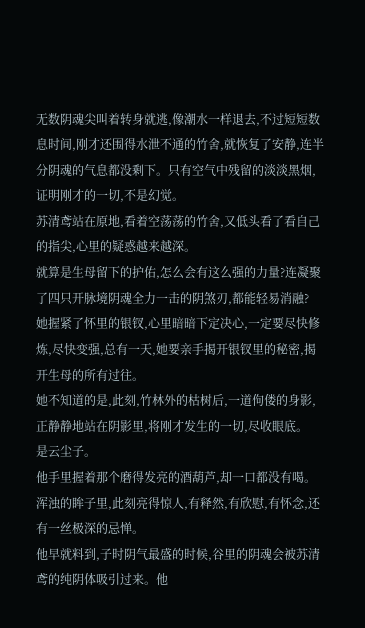无数阴魂尖叫着转身就逃,像潮水一样退去,不过短短数息时间,刚才还围得水泄不通的竹舍,就恢复了安静,连半分阴魂的气息都没剩下。只有空气中残留的淡淡黑烟,证明刚才的一切,不是幻觉。
苏清鸢站在原地,看着空荡荡的竹舍,又低头看了看自己的指尖,心里的疑惑越来越深。
就算是生母留下的护佑,怎么会有这么强的力量?连凝聚了四只开脉境阴魂全力一击的阴煞刃,都能轻易消融?
她握紧了怀里的银钗,心里暗暗下定决心,一定要尽快修炼,尽快变强,总有一天,她要亲手揭开银钗里的秘密,揭开生母的所有过往。
她不知道的是,此刻,竹林外的枯树后,一道佝偻的身影,正静静地站在阴影里,将刚才发生的一切,尽收眼底。
是云尘子。
他手里握着那个磨得发亮的酒葫芦,却一口都没有喝。浑浊的眸子里,此刻亮得惊人,有释然,有欣慰,有怀念,还有一丝极深的忌惮。
他早就料到,子时阴气最盛的时候,谷里的阴魂会被苏清鸢的纯阴体吸引过来。他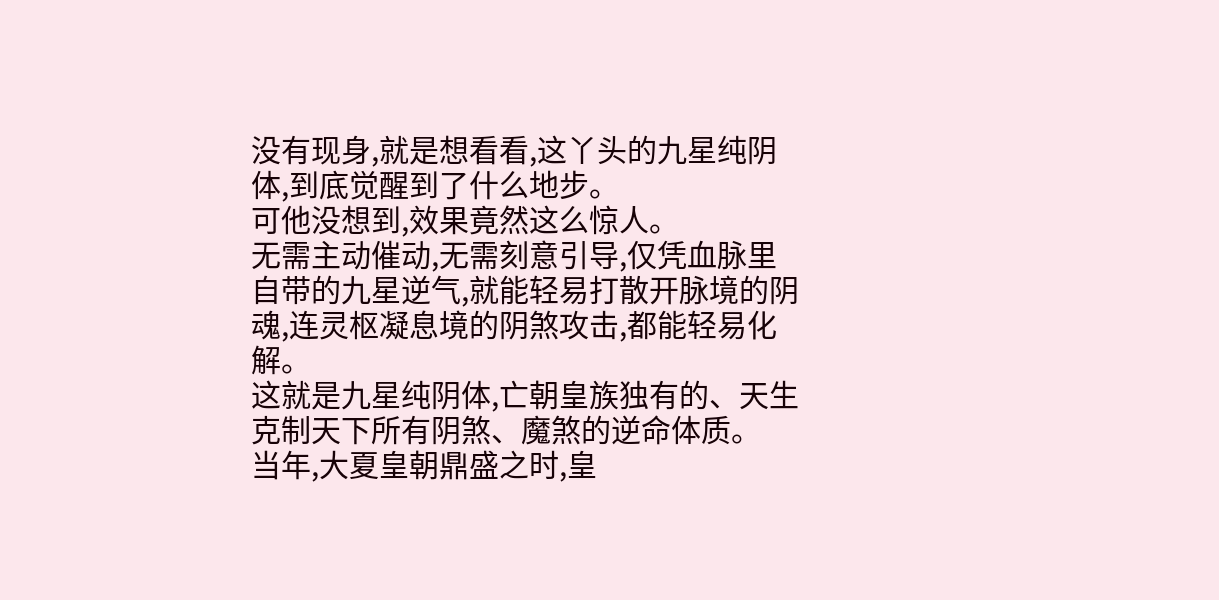没有现身,就是想看看,这丫头的九星纯阴体,到底觉醒到了什么地步。
可他没想到,效果竟然这么惊人。
无需主动催动,无需刻意引导,仅凭血脉里自带的九星逆气,就能轻易打散开脉境的阴魂,连灵枢凝息境的阴煞攻击,都能轻易化解。
这就是九星纯阴体,亡朝皇族独有的、天生克制天下所有阴煞、魔煞的逆命体质。
当年,大夏皇朝鼎盛之时,皇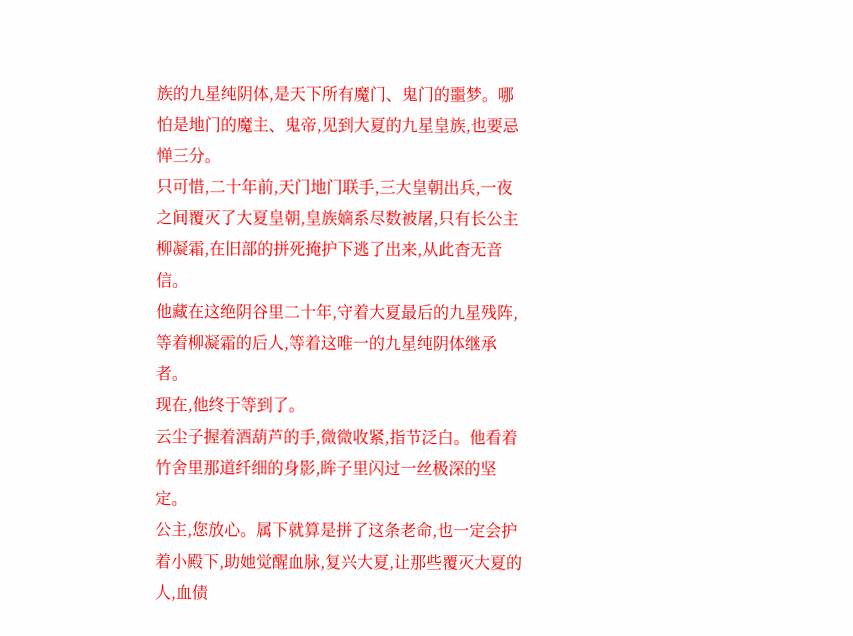族的九星纯阴体,是天下所有魔门、鬼门的噩梦。哪怕是地门的魔主、鬼帝,见到大夏的九星皇族,也要忌惮三分。
只可惜,二十年前,天门地门联手,三大皇朝出兵,一夜之间覆灭了大夏皇朝,皇族嫡系尽数被屠,只有长公主柳凝霜,在旧部的拼死掩护下逃了出来,从此杳无音信。
他藏在这绝阴谷里二十年,守着大夏最后的九星残阵,等着柳凝霜的后人,等着这唯一的九星纯阴体继承者。
现在,他终于等到了。
云尘子握着酒葫芦的手,微微收紧,指节泛白。他看着竹舍里那道纤细的身影,眸子里闪过一丝极深的坚定。
公主,您放心。属下就算是拼了这条老命,也一定会护着小殿下,助她觉醒血脉,复兴大夏,让那些覆灭大夏的人,血债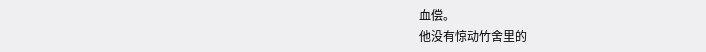血偿。
他没有惊动竹舍里的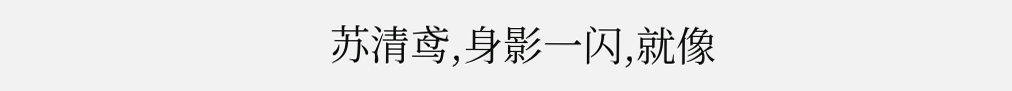苏清鸢,身影一闪,就像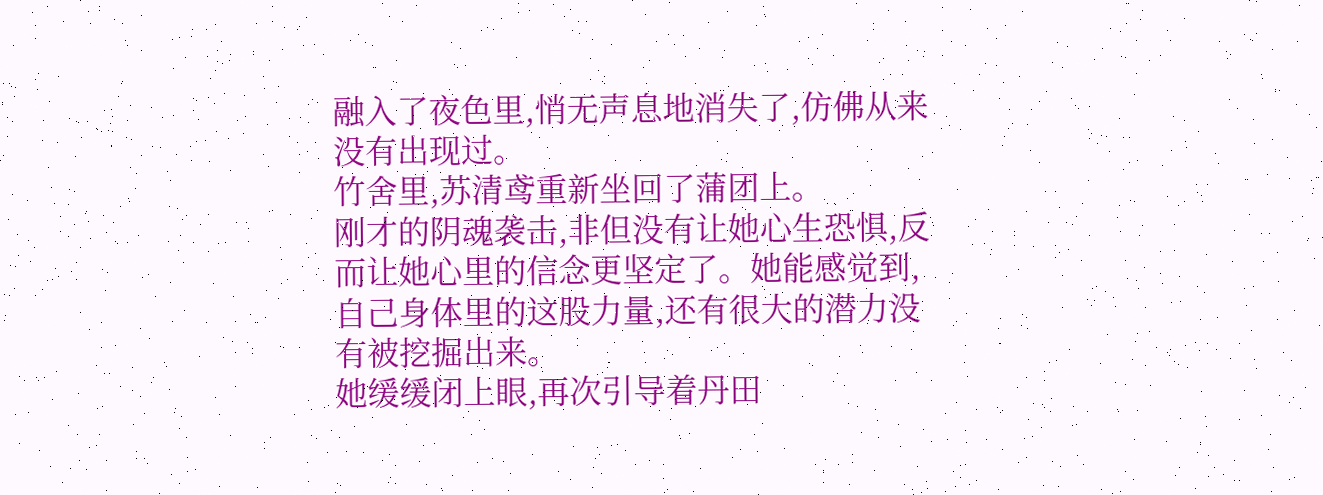融入了夜色里,悄无声息地消失了,仿佛从来没有出现过。
竹舍里,苏清鸢重新坐回了蒲团上。
刚才的阴魂袭击,非但没有让她心生恐惧,反而让她心里的信念更坚定了。她能感觉到,自己身体里的这股力量,还有很大的潜力没有被挖掘出来。
她缓缓闭上眼,再次引导着丹田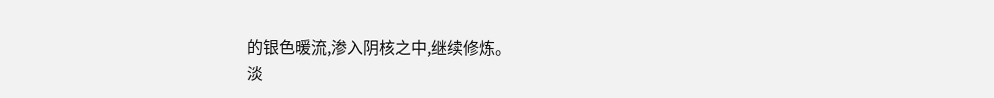的银色暖流,渗入阴核之中,继续修炼。
淡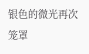银色的微光再次笼罩